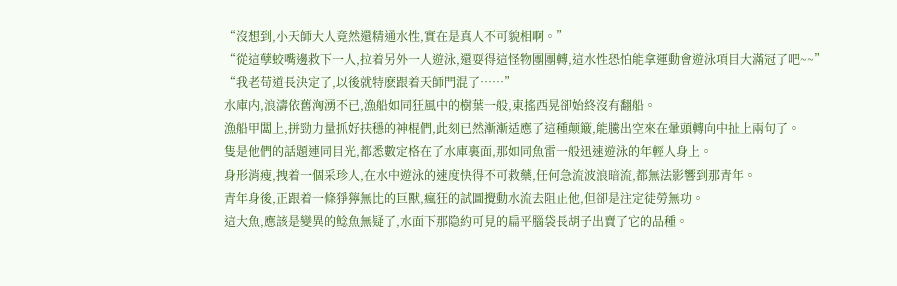“沒想到,小天師大人竟然還精通水性,實在是真人不可貌相啊。”
“從這孽蛟嘴邊救下一人,拉着另外一人遊泳,還耍得這怪物團團轉,這水性恐怕能拿運動會遊泳項目大滿冠了吧~~”
“我老苟道長決定了,以後就特麽跟着天師門混了……”
水庫内,浪濤依舊洶湧不已,漁船如同狂風中的樹葉一般,東搖西晃卻始終沒有翻船。
漁船甲闆上,拼勁力量抓好扶穩的神棍們,此刻已然漸漸适應了這種颠簸,能騰出空來在暈頭轉向中扯上兩句了。
隻是他們的話題連同目光,都悉數定格在了水庫裏面,那如同魚雷一般迅速遊泳的年輕人身上。
身形消瘦,拽着一個采珍人,在水中遊泳的速度快得不可救藥,任何急流波浪暗流,都無法影響到那青年。
青年身後,正跟着一條猙獰無比的巨獸,瘋狂的試圖攪動水流去阻止他,但卻是注定徒勞無功。
這大魚,應該是變異的鲶魚無疑了,水面下那隐約可見的扁平腦袋長胡子出賣了它的品種。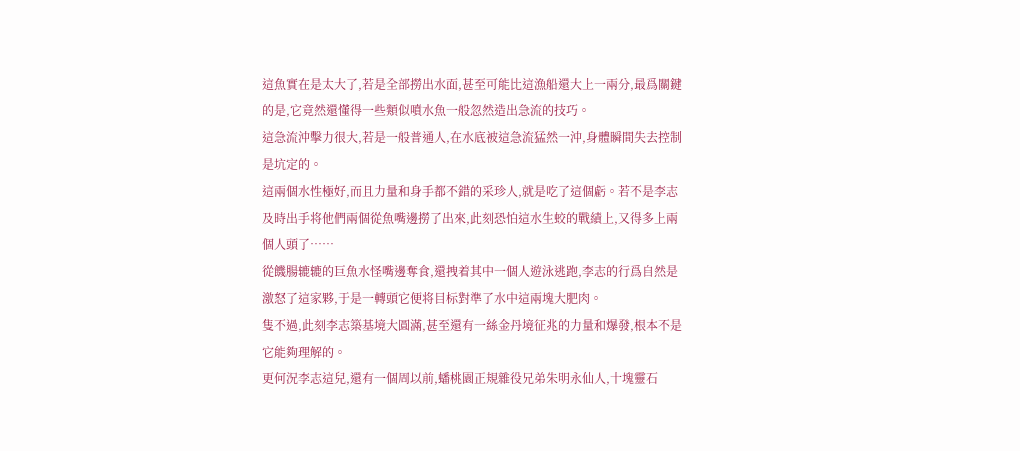這魚實在是太大了,若是全部撈出水面,甚至可能比這漁船還大上一兩分,最爲關鍵的是,它竟然還懂得一些類似噴水魚一般忽然造出急流的技巧。
這急流沖擊力很大,若是一般普通人,在水底被這急流猛然一沖,身體瞬間失去控制是坑定的。
這兩個水性極好,而且力量和身手都不錯的采珍人,就是吃了這個虧。若不是李志及時出手将他們兩個從魚嘴邊撈了出來,此刻恐怕這水生蛟的戰績上,又得多上兩個人頭了……
從饑腸辘辘的巨魚水怪嘴邊奪食,還拽着其中一個人遊泳逃跑,李志的行爲自然是激怒了這家夥,于是一轉頭它便将目标對準了水中這兩塊大肥肉。
隻不過,此刻李志築基境大圓滿,甚至還有一絲金丹境征兆的力量和爆發,根本不是它能夠理解的。
更何況李志這兒,還有一個周以前,蟠桃園正規雜役兄弟朱明永仙人,十塊靈石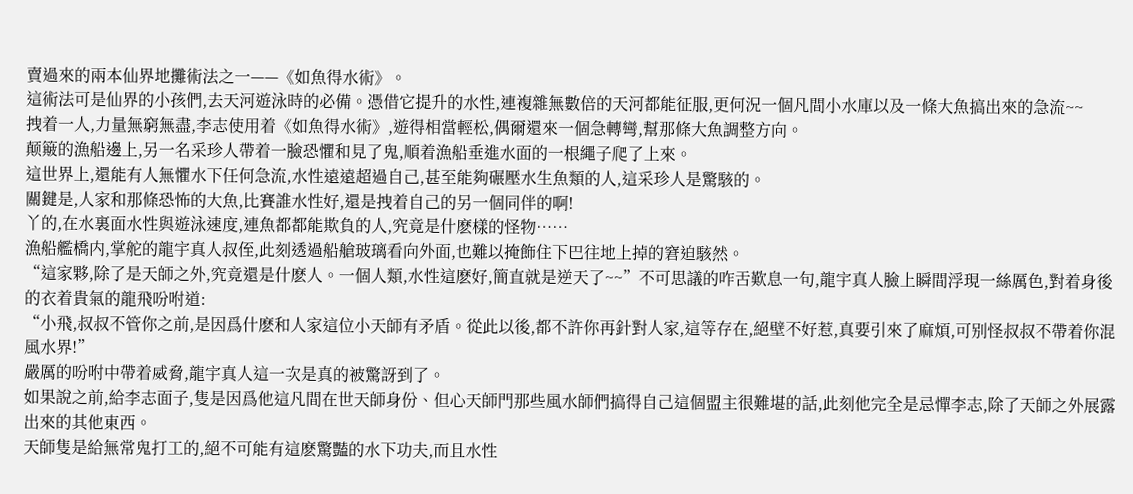賣過來的兩本仙界地攤術法之一——《如魚得水術》。
這術法可是仙界的小孩們,去天河遊泳時的必備。憑借它提升的水性,連複雜無數倍的天河都能征服,更何況一個凡間小水庫以及一條大魚搞出來的急流~~
拽着一人,力量無窮無盡,李志使用着《如魚得水術》,遊得相當輕松,偶爾還來一個急轉彎,幫那條大魚調整方向。
颠簸的漁船邊上,另一名采珍人帶着一臉恐懼和見了鬼,順着漁船垂進水面的一根繩子爬了上來。
這世界上,還能有人無懼水下任何急流,水性遠遠超過自己,甚至能夠碾壓水生魚類的人,這采珍人是驚駭的。
關鍵是,人家和那條恐怖的大魚,比賽誰水性好,還是拽着自己的另一個同伴的啊!
丫的,在水裏面水性與遊泳速度,連魚都都能欺負的人,究竟是什麽樣的怪物……
漁船艦橋内,掌舵的龍宇真人叔侄,此刻透過船艙玻璃看向外面,也難以掩飾住下巴往地上掉的窘迫駭然。
“這家夥,除了是天師之外,究竟還是什麽人。一個人類,水性這麽好,簡直就是逆天了~~”不可思議的咋舌歎息一句,龍宇真人臉上瞬間浮現一絲厲色,對着身後的衣着貴氣的龍飛吩咐道:
“小飛,叔叔不管你之前,是因爲什麽和人家這位小天師有矛盾。從此以後,都不許你再針對人家,這等存在,絕壁不好惹,真要引來了麻煩,可别怪叔叔不帶着你混風水界!”
嚴厲的吩咐中帶着威脅,龍宇真人這一次是真的被驚訝到了。
如果說之前,給李志面子,隻是因爲他這凡間在世天師身份、但心天師門那些風水師們搞得自己這個盟主很難堪的話,此刻他完全是忌憚李志,除了天師之外展露出來的其他東西。
天師隻是給無常鬼打工的,絕不可能有這麽驚豔的水下功夫,而且水性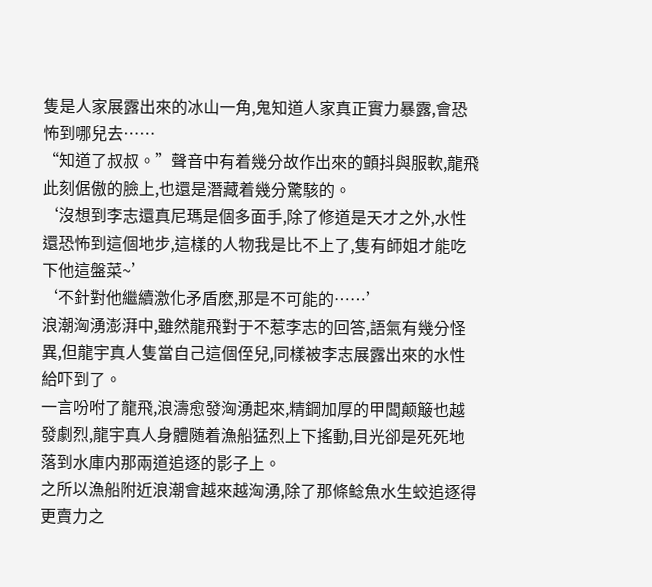隻是人家展露出來的冰山一角,鬼知道人家真正實力暴露,會恐怖到哪兒去……
“知道了叔叔。”聲音中有着幾分故作出來的顫抖與服軟,龍飛此刻倨傲的臉上,也還是潛藏着幾分驚駭的。
‘沒想到李志還真尼瑪是個多面手,除了修道是天才之外,水性還恐怖到這個地步,這樣的人物我是比不上了,隻有師姐才能吃下他這盤菜~’
‘不針對他繼續激化矛盾麽,那是不可能的……’
浪潮洶湧澎湃中,雖然龍飛對于不惹李志的回答,語氣有幾分怪異,但龍宇真人隻當自己這個侄兒,同樣被李志展露出來的水性給吓到了。
一言吩咐了龍飛,浪濤愈發洶湧起來,精鋼加厚的甲闆颠簸也越發劇烈,龍宇真人身體随着漁船猛烈上下搖動,目光卻是死死地落到水庫内那兩道追逐的影子上。
之所以漁船附近浪潮會越來越洶湧,除了那條鲶魚水生蛟追逐得更賣力之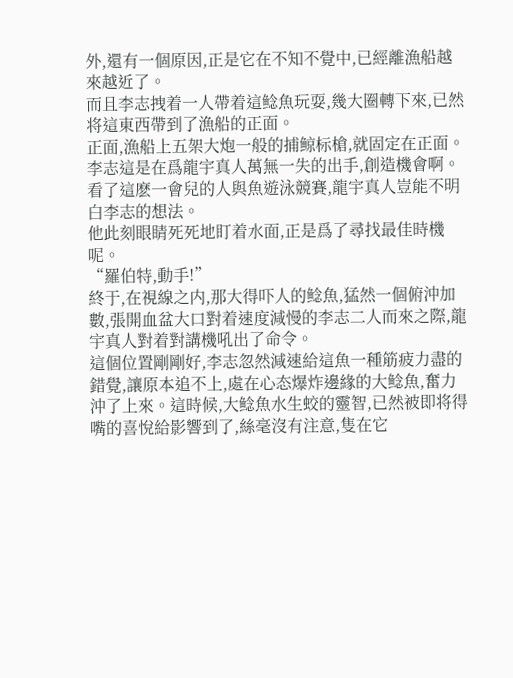外,還有一個原因,正是它在不知不覺中,已經離漁船越來越近了。
而且李志拽着一人帶着這鲶魚玩耍,幾大圈轉下來,已然将這東西帶到了漁船的正面。
正面,漁船上五架大炮一般的捕鲸标槍,就固定在正面。
李志這是在爲龍宇真人萬無一失的出手,創造機會啊。
看了這麽一會兒的人與魚遊泳競賽,龍宇真人豈能不明白李志的想法。
他此刻眼睛死死地盯着水面,正是爲了尋找最佳時機呢。
“羅伯特,動手!”
終于,在視線之内,那大得吓人的鲶魚,猛然一個俯沖加數,張開血盆大口對着速度減慢的李志二人而來之際,龍宇真人對着對講機吼出了命令。
這個位置剛剛好,李志忽然減速給這魚一種筋疲力盡的錯覺,讓原本追不上,處在心态爆炸邊緣的大鲶魚,奮力沖了上來。這時候,大鲶魚水生蛟的靈智,已然被即将得嘴的喜悅給影響到了,絲毫沒有注意,隻在它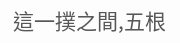這一撲之間,五根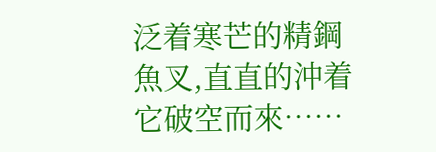泛着寒芒的精鋼魚叉,直直的沖着它破空而來……